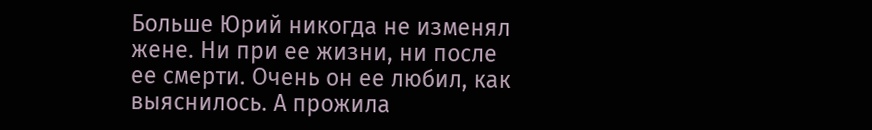Больше Юрий никогда не изменял жене. Ни при ее жизни, ни после ее смерти. Очень он ее любил, как выяснилось. А прожила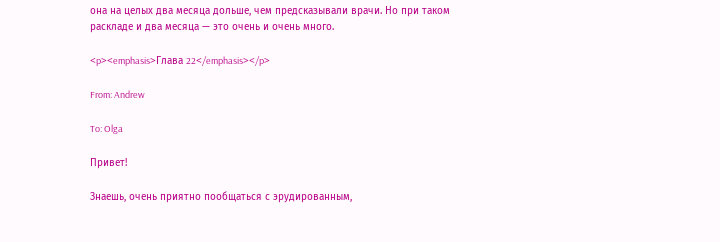она на целых два месяца дольше, чем предсказывали врачи. Но при таком раскладе и два месяца — это очень и очень много.

<p><emphasis>Глава 22</emphasis></p>

From: Andrew

To: Olga

Привет!

Знаешь, очень приятно пообщаться с эрудированным,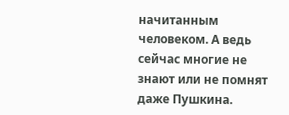начитанным человеком. А ведь сейчас многие не знают или не помнят даже Пушкина.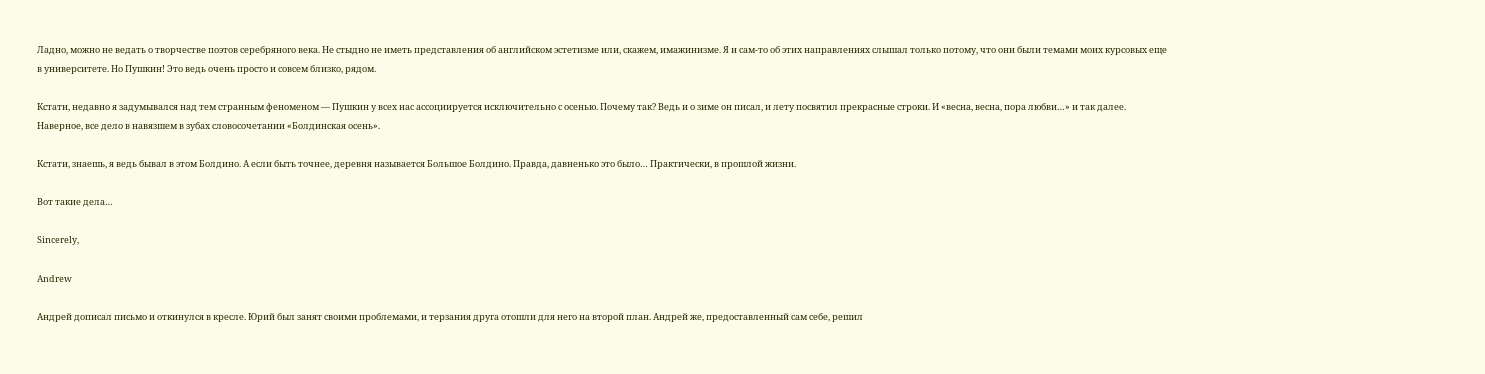Ладно, можно не ведать о творчестве поэтов серебряного века. Не стыдно не иметь представления об английском эстетизме или, скажем, имажинизме. Я и сам-то об этих направлениях слышал только потому, что они были темами моих курсовых еще в университете. Но Пушкин! Это ведь очень просто и совсем близко, рядом.

Кстати, недавно я задумывался над тем странным феноменом — Пушкин у всех нас ассоциируется исключительно с осенью. Почему так? Ведь и о зиме он писал, и лету посвятил прекрасные строки. И «весна, весна, пора любви…» и так далее. Наверное, все дело в навязшем в зубах словосочетании «Болдинская осень».

Кстати, знаешь, я ведь бывал в этом Болдино. А если быть точнее, деревня называется Большое Болдино. Правда, давненько это было… Практически, в прошлой жизни.

Вот такие дела…

Sincerely,

Andrew

Андрей дописал письмо и откинулся в кресле. Юрий был занят своими проблемами, и терзания друга отошли для него на второй план. Андрей же, предоставленный сам себе, решил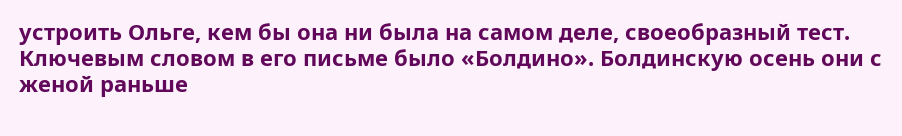устроить Ольге, кем бы она ни была на самом деле, своеобразный тест. Ключевым словом в его письме было «Болдино». Болдинскую осень они с женой раньше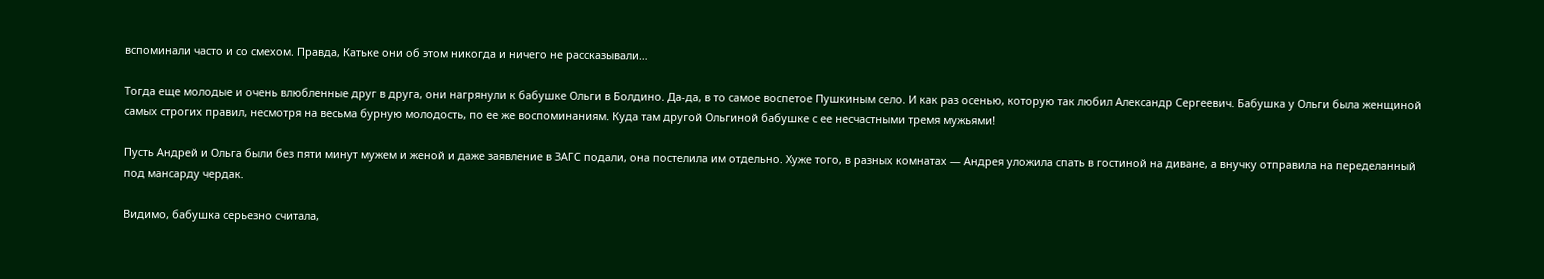вспоминали часто и со смехом. Правда, Катьке они об этом никогда и ничего не рассказывали…

Тогда еще молодые и очень влюбленные друг в друга, они нагрянули к бабушке Ольги в Болдино. Да-да, в то самое воспетое Пушкиным село. И как раз осенью, которую так любил Александр Сергеевич. Бабушка у Ольги была женщиной самых строгих правил, несмотря на весьма бурную молодость, по ее же воспоминаниям. Куда там другой Ольгиной бабушке с ее несчастными тремя мужьями!

Пусть Андрей и Ольга были без пяти минут мужем и женой и даже заявление в ЗАГС подали, она постелила им отдельно. Хуже того, в разных комнатах — Андрея уложила спать в гостиной на диване, а внучку отправила на переделанный под мансарду чердак.

Видимо, бабушка серьезно считала,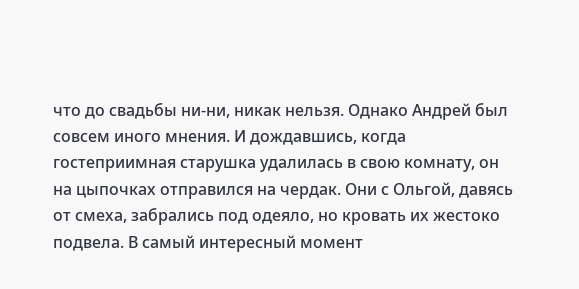что до свадьбы ни-ни, никак нельзя. Однако Андрей был совсем иного мнения. И дождавшись, когда гостеприимная старушка удалилась в свою комнату, он на цыпочках отправился на чердак. Они с Ольгой, давясь от смеха, забрались под одеяло, но кровать их жестоко подвела. В самый интересный момент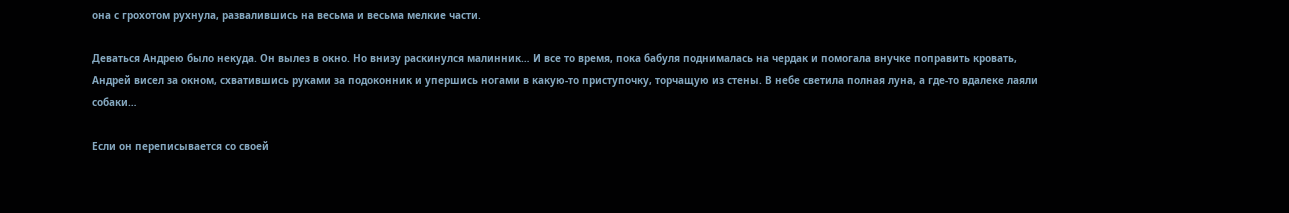она с грохотом рухнула, развалившись на весьма и весьма мелкие части.

Деваться Андрею было некуда. Он вылез в окно. Но внизу раскинулся малинник… И все то время, пока бабуля поднималась на чердак и помогала внучке поправить кровать, Андрей висел за окном, схватившись руками за подоконник и упершись ногами в какую-то приступочку, торчащую из стены. В небе светила полная луна, а где-то вдалеке лаяли собаки…

Если он переписывается со своей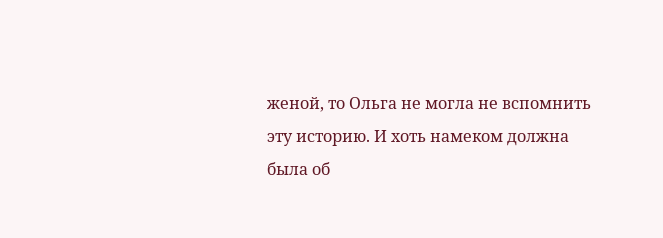женой, то Ольга не могла не вспомнить эту историю. И хоть намеком должна была об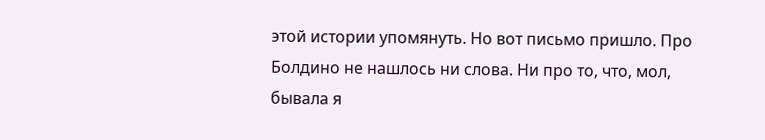этой истории упомянуть. Но вот письмо пришло. Про Болдино не нашлось ни слова. Ни про то, что, мол, бывала я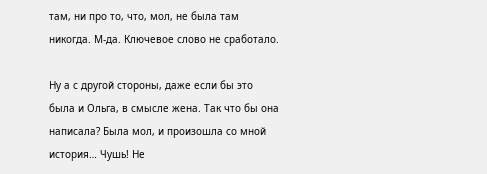там, ни про то, что, мол, не была там никогда. М-да. Ключевое слово не сработало.

Ну а с другой стороны, даже если бы это была и Ольга, в смысле жена. Так что бы она написала? Была мол, и произошла со мной история… Чушь! Не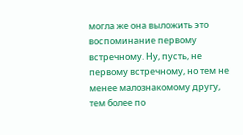могла же она выложить это воспоминание первому встречному. Ну, пусть, не первому встречному, но тем не менее малознакомому другу, тем более по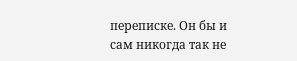переписке. Он бы и сам никогда так не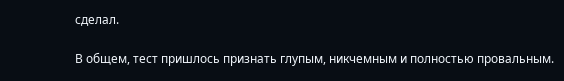сделал.

В общем, тест пришлось признать глупым, никчемным и полностью провальным.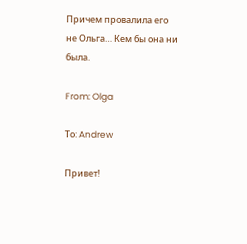Причем провалила его не Ольга… Кем бы она ни была.

From: Olga

То: Andrew

Привет!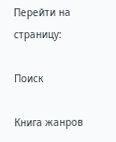Перейти на страницу:

Поиск

Книга жанров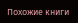Похожие книги